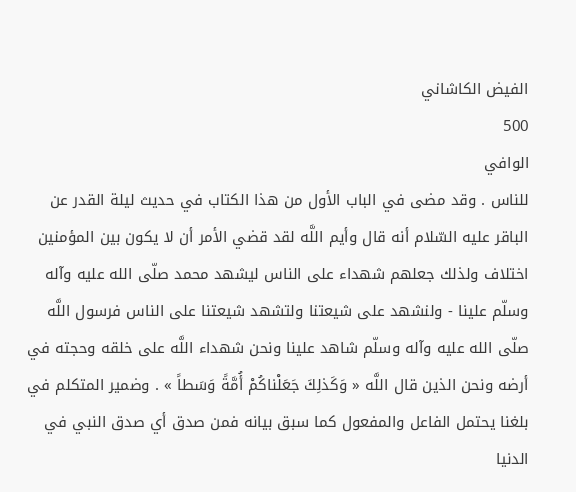الفيض الكاشاني
500
الوافي
للناس . وقد مضى في الباب الأول من هذا الكتاب في حديث ليلة القدر عن الباقر عليه السّلام أنه قال وأيم اللَّه لقد قضي الأمر أن لا يكون بين المؤمنين اختلاف ولذلك جعلهم شهداء على الناس ليشهد محمد صلّى الله عليه وآله وسلّم علينا - ولنشهد على شيعتنا ولتشهد شيعتنا على الناس فرسول اللَّه صلّى الله عليه وآله وسلّم شاهد علينا ونحن شهداء اللَّه على خلقه وحجته في أرضه ونحن الذين قال اللَّه « وَكَذلِكَ جَعَلْناكُمْ أُمَّةً وَسَطاً » . وضمير المتكلم في بلغنا يحتمل الفاعل والمفعول كما سبق بيانه فمن صدق أي صدق النبي في الدنيا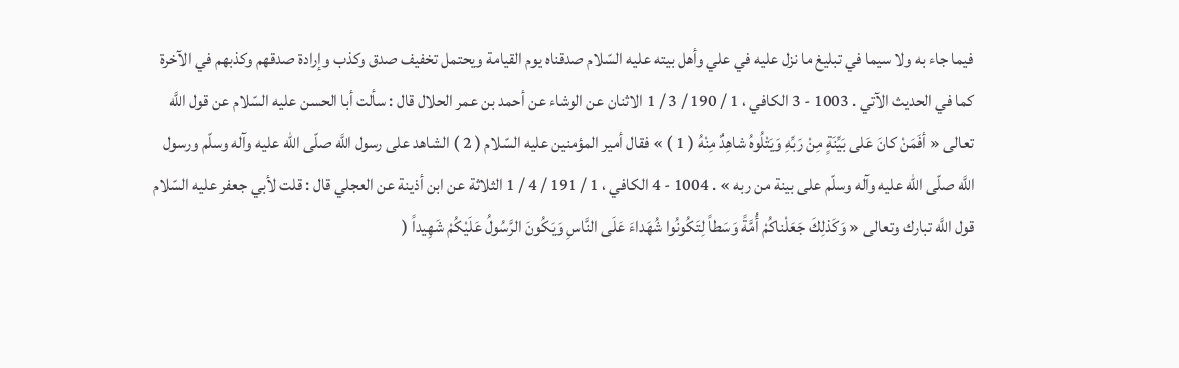فيما جاء به ولا سيما في تبليغ ما نزل عليه في علي وأهل بيته عليه السّلام صدقناه يوم القيامة ويحتمل تخفيف صدق وكذب وإرادة صدقهم وكذبهم في الآخرة كما في الحديث الآتي . 1003 - 3 الكافي ، 1 / 190 / 3 / 1 الاثنان عن الوشاء عن أحمد بن عمر الحلال قال : سألت أبا الحسن عليه السّلام عن قول اللَّه تعالى « أفَمَنْ كانَ عَلى بَيِّنَةٍ مِنْ رَبِّهِ وَيَتْلُوهُ شاهِدٌ مِنْهُ ( 1 ) » فقال أمير المؤمنين عليه السّلام ( 2 ) الشاهد على رسول اللَّه صلّى الله عليه وآله وسلّم ورسول اللَّه صلّى الله عليه وآله وسلّم على بينة من ربه » . 1004 - 4 الكافي ، 1 / 191 / 4 / 1 الثلاثة عن ابن أذينة عن العجلي قال : قلت لأبي جعفر عليه السّلام قول اللَّه تبارك وتعالى « وَكَذلِكَ جَعَلْناكُمْ أُمَّةً وَسَطاً لِتَكُونُوا شُهَداءَ عَلَى النَّاسِ وَيَكُونَ الرَّسُولُ عَلَيْكُمْ شَهِيداً (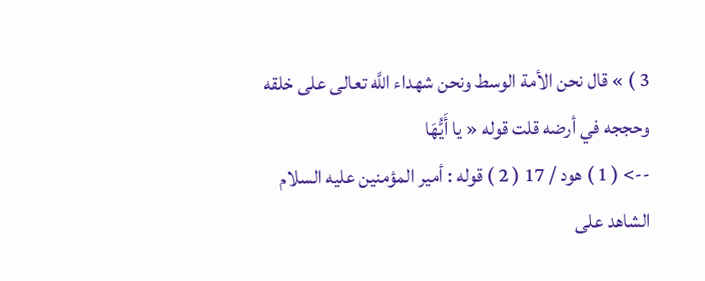3 ) » قال نحن الأمة الوسط ونحن شهداء اللَّه تعالى على خلقه وحججه في أرضه قلت قوله « يا أَيُّهَا
--> ( 1 ) هود / 17 ( 2 ) قوله : أمير المؤمنين عليه السلام الشاهد على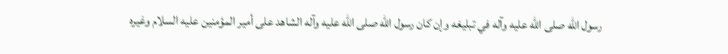رسول الله صلى الله عليه وآله في تبليغه وإن كان رسول الله صلى الله عليه وآله الشاهد على أمير المؤمنين عليه السلام وغيره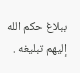ببلاغ حكم الله إليهم تبليغه .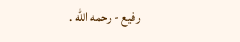رفيع - رحمه الله .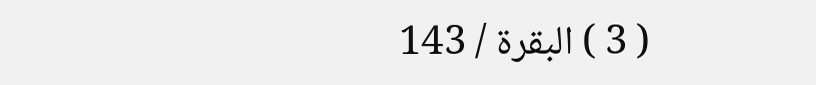( 3 ) البقرة / 143